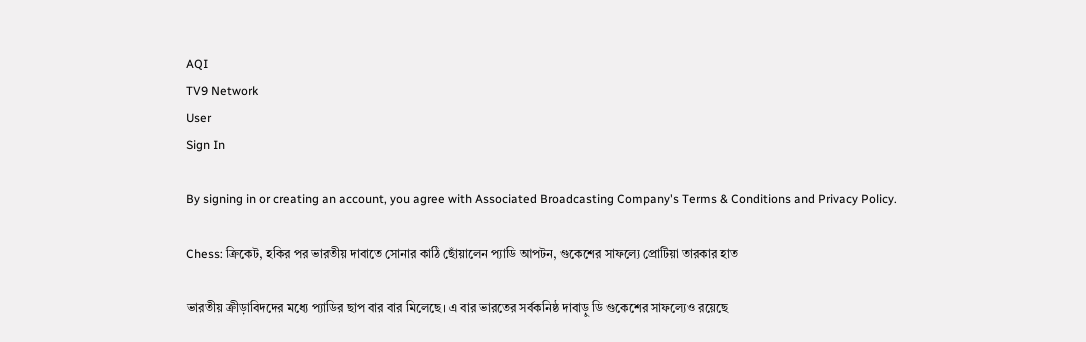AQI
TV9 Network
User
Sign In

By signing in or creating an account, you agree with Associated Broadcasting Company's Terms & Conditions and Privacy Policy.

Chess: ক্রিকেট, হকির পর ভারতীয় দাবাতে সোনার কাঠি ছোঁয়ালেন প্যাডি আপটন, গুকেশের সাফল্যে প্রোটিয়া তারকার হাত

ভারতীয় ক্রীড়াবিদদের মধ্যে প্যাডির ছাপ বার বার মিলেছে। এ বার ভারতের সর্বকনিষ্ঠ দাবাড়ু ডি গুকেশের সাফল্যেও রয়েছে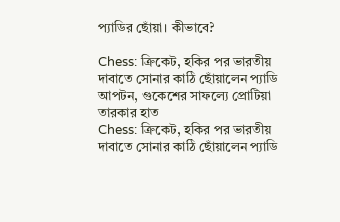প্যাডির ছোঁয়া। কীভাবে?

Chess: ক্রিকেট, হকির পর ভারতীয় দাবাতে সোনার কাঠি ছোঁয়ালেন প্যাডি আপটন, গুকেশের সাফল্যে প্রোটিয়া তারকার হাত
Chess: ক্রিকেট, হকির পর ভারতীয় দাবাতে সোনার কাঠি ছোঁয়ালেন প্যাডি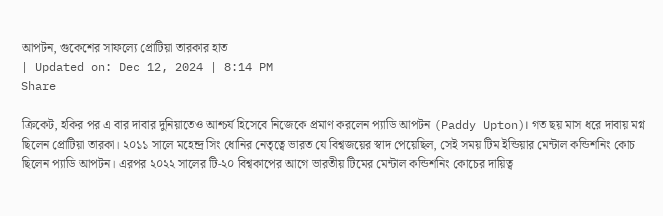আপটন, গুকেশের সাফল্যে প্রোটিয়া তারকার হাত
| Updated on: Dec 12, 2024 | 8:14 PM
Share

ক্রিকেট, হকির পর এ বার দাবার দুনিয়াতেও আশ্চর্য হিসেবে নিজেকে প্রমাণ করলেন প্যাডি আপটন (Paddy Upton)। গত ছয় মাস ধরে দাবায় মগ্ন ছিলেন প্রোটিয়া তারকা। ২০১১ সালে মহেন্দ্র সিং ধোনির নেতৃত্বে ভারত যে বিশ্বজয়ের স্বাদ পেয়েছিল, সেই সময় টিম ইন্ডিয়ার মেন্টাল কন্ডিশনিং কোচ ছিলেন প্যাডি আপটন। এরপর ২০২২ সালের টি-২০ বিশ্বকাপের আগে ভারতীয় টিমের মেন্টাল কন্ডিশনিং কোচের দায়িত্ব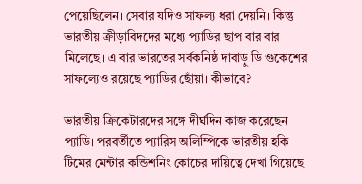পেয়েছিলেন। সেবার যদিও সাফল্য ধরা দেয়নি। কিন্তু ভারতীয় ক্রীড়াবিদদের মধ্যে প্যাডির ছাপ বার বার মিলেছে। এ বার ভারতের সর্বকনিষ্ঠ দাবাড়ু ডি গুকেশের সাফল্যেও রয়েছে প্যাডির ছোঁয়া। কীভাবে?

ভারতীয় ক্রিকেটারদের সঙ্গে দীর্ঘদিন কাজ করেছেন প্যাডি। পরবর্তীতে প্যারিস অলিম্পিকে ভারতীয় হকি টিমের মেন্টার কন্ডিশনিং কোচের দায়িত্বে দেখা গিয়েছে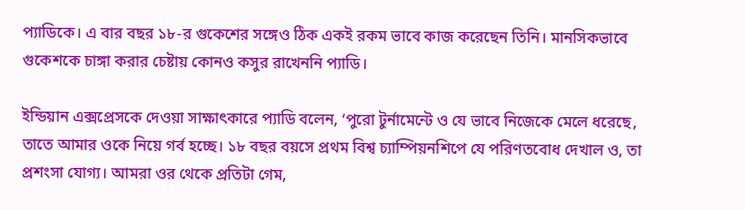প্যাডিকে। এ বার বছর ১৮-র গুকেশের সঙ্গেও ঠিক একই রকম ভাবে কাজ করেছেন তিনি। মানসিকভাবে গুকেশকে চাঙ্গা করার চেষ্টায় কোনও কসুর রাখেননি প্যাডি।

ইন্ডিয়ান এক্সপ্রেসকে দেওয়া সাক্ষাৎকারে প্যাডি বলেন, ‘পুরো টুর্নামেন্টে ও যে ভাবে নিজেকে মেলে ধরেছে, তাতে আমার ওকে নিয়ে গর্ব হচ্ছে। ১৮ বছর বয়সে প্রথম বিশ্ব চ্যাম্পিয়নশিপে যে পরিণতবোধ দেখাল ও, তা প্রশংসা যোগ্য। আমরা ওর থেকে প্রতিটা গেম,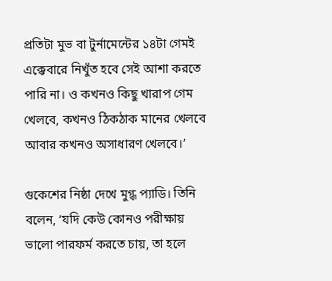প্রতিটা মুভ বা টুর্নামেন্টের ১৪টা গেমই এক্কেবারে নিখুঁত হবে সেই আশা করতে পারি না। ও কখনও কিছু খারাপ গেম খেলবে, কখনও ঠিকঠাক মানের খেলবে আবার কখনও অসাধারণ খেলবে।’

গুকেশের নিষ্ঠা দেখে মুগ্ধ প্যাডি। তিনি বলেন, ‘যদি কেউ কোনও পরীক্ষায় ভালো পারফর্ম করতে চায়, তা হলে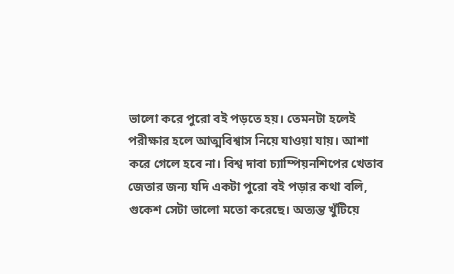ভালো করে পুরো বই পড়তে হয়। তেমনটা হলেই পরীক্ষার হলে আত্মবিশ্বাস নিয়ে যাওয়া যায়। আশা করে গেলে হবে না। বিশ্ব দাবা চ্যাম্পিয়নশিপের খেতাব জেতার জন্য যদি একটা পুরো বই পড়ার কথা বলি, গুকেশ সেটা ভালো মতো করেছে। অত্যন্ত খুঁটিয়ে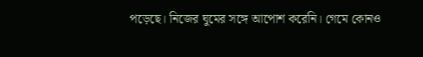পড়েছে। নিজের ঘুমের সঙ্গে আপোশ করেনি। গেমে কোনও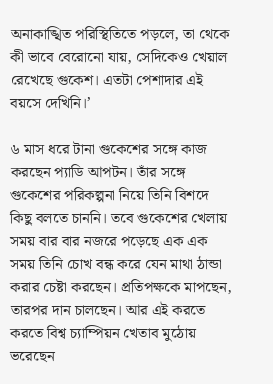অনাকাঙ্খিত পরিস্থিতিতে পড়লে, তা থেকে কী ভাবে বেরোনো যায়, সেদিকেও খেয়াল রেখেছে গুকেশ। এতটা পেশাদার এই বয়সে দেখিনি।’

৬ মাস ধরে টানা গুকেশের সঙ্গে কাজ করছেন প্যাডি আপটন। তাঁর সঙ্গে গুকেশের পরিকল্পনা নিয়ে তিনি বিশদে কিছু বলতে চাননি। তবে গুকেশের খেলায় সময় বার বার নজরে পড়েছে এক এক সময় তিনি চোখ বন্ধ করে যেন মাথা ঠান্ডা করার চেষ্টা করছেন। প্রতিপক্ষকে মাপছেন, তারপর দান চালছেন। আর এই করতে করতে বিশ্ব চ্যাম্পিয়ন খেতাব মুঠোয় ভরেছেন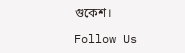গুকেশ।

Follow Us